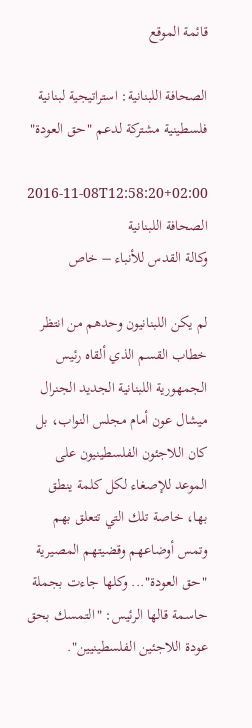قائمة الموقع

الصحافة اللبنانية: استراتيجية لبنانية فلسطينية مشتركة لدعم "حق العودة"

2016-11-08T12:58:20+02:00
الصحافة اللبنانية
وكالة القدس للأنباء – خاص

لم يكن اللبنانيون وحدهم من انتظر خطاب القسم الذي ألقاه رئيس الجمهورية اللبنانية الجديد الجنرال ميشال عون أمام مجلس النواب، بل كان اللاجئون الفلسطينيون على الموعد للإصغاء لكل كلمة ينطق بها، خاصة تلك التي تتعلق بهم وتمس أوضاعهم وقضيتهم المصيرية "حق العودة"... وكلها جاءت بجملة حاسمة قالها الرئيس: "التمسك بحق عودة اللاجئين الفلسطينيين".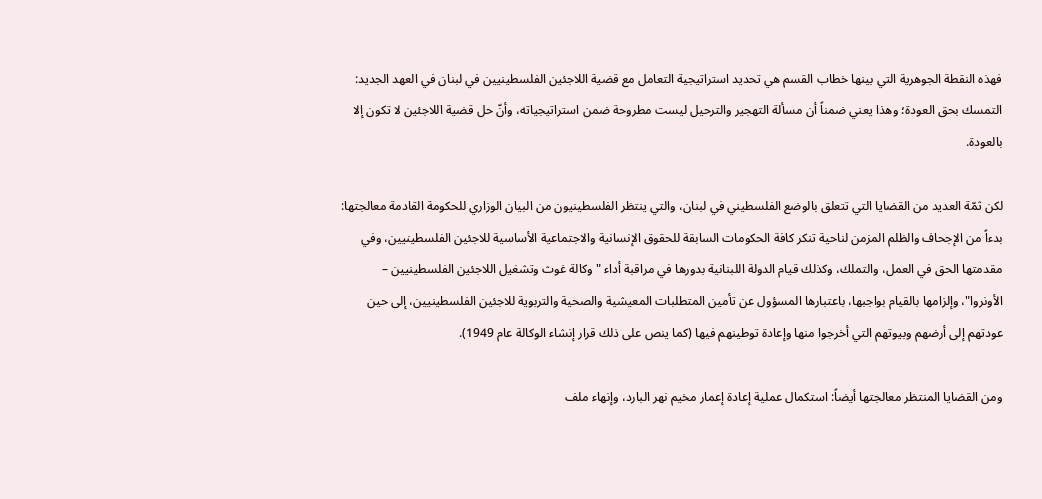فهذه النقطة الجوهرية التي بينها خطاب القسم هي تحديد استراتيجية التعامل مع قضية اللاجئين الفلسطينيين في لبنان في العهد الجديد: التمسك بحق العودة؛ وهذا يعني ضمناً أن مسألة التهجير والترحيل ليست مطروحة ضمن استراتيجياته، وأنّ حل قضية اللاجئين لا تكون إلا بالعودة.

لكن ثمّة العديد من القضايا التي تتعلق بالوضع الفلسطيني في لبنان، والتي ينتظر الفلسطينيون من البيان الوزاري للحكومة القادمة معالجتها: بدءاً من الإجحاف والظلم المزمن لناحية تنكر كافة الحكومات السابقة للحقوق الإنسانية والاجتماعية الأساسية للاجئين الفلسطينيين، وفي مقدمتها الحق في العمل، والتملك، وكذلك قيام الدولة اللبنانية بدورها في مراقبة أداء "وكالة غوث وتشغيل اللاجئين الفلسطينيين – الأونروا"، وإلزامها بالقيام بواجبها، باعتبارها المسؤول عن تأمين المتطلبات المعيشية والصحية والتربوية للاجئين الفلسطينيين، إلى حين عودتهم إلى أرضهم وبيوتهم التي أخرجوا منها وإعادة توطينهم فيها (كما ينص على ذلك قرار إنشاء الوكالة عام 1949).

ومن القضايا المنتظر معالجتها أيضاً: استكمال عملية إعادة إعمار مخيم نهر البارد، وإنهاء ملف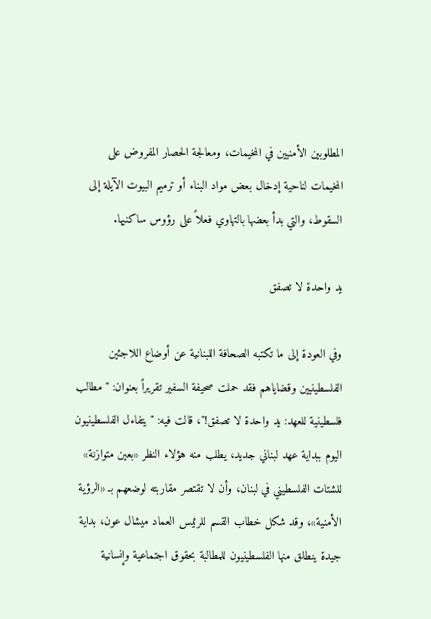المطلوبين الأمنيين في المخيمات، ومعالجة الحصار المفروض على المخيمات لناحية إدخال بعض مواد البناء أو ترميم البيوت الآيلة إلى السقوط، والتي بدأ بعضها بالتهاوي فعلاً على رؤوس ساكنيها.

يد واحدة لا تصفق

وفي العودة إلى ما تكتبه الصحافة اللبنانية عن أوضاع اللاجئين الفلسطينيين وقضاياهم فقد حملت صحيفة السفير تقريراً بعنوان: "مطالب فلسطينية للعهد: يد واحدة لا تصفق!"، قالت فيه: "يتفاءل الفلسطينيون اليوم ببداية عهد لبناني جديد، يطلب منه هؤلاء النظر «بعين متوازنة» للشتات الفلسطيني في لبنان، وأن لا تقتصر مقاربته لوضعهم بـ «الرؤية الأمنية»، وقد شكل خطاب القسم للرئيس العماد ميشال عون، بداية جيدة ينطلق منها الفلسطينيون للمطالبة بحقوق اجتماعية وإنسانية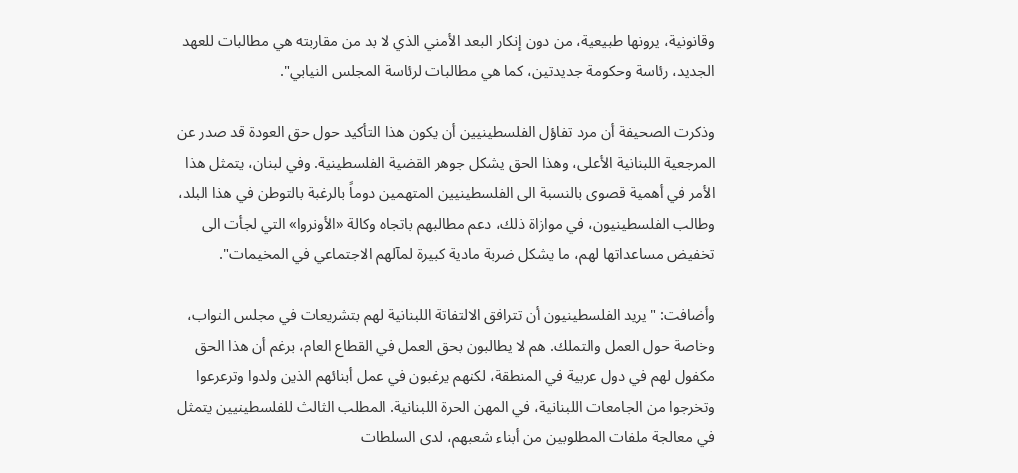وقانونية، يرونها طبيعية، من دون إنكار البعد الأمني الذي لا بد من مقاربته هي مطالبات للعهد الجديد، رئاسة وحكومة جديدتين، كما هي مطالبات لرئاسة المجلس النيابي".

وذكرت الصحيفة أن مرد تفاؤل الفلسطينيين أن يكون هذا التأكيد حول حق العودة قد صدر عن المرجعية اللبنانية الأعلى، وهذا الحق يشكل جوهر القضية الفلسطينية. وفي لبنان، يتمثل هذا الأمر في أهمية قصوى بالنسبة الى الفلسطينيين المتهمين دوماً بالرغبة بالتوطن في هذا البلد، وطالب الفلسطينيون، في موازاة ذلك، دعم مطالبهم باتجاه وكالة «الأونروا» التي لجأت الى تخفيض مساعداتها لهم، ما يشكل ضربة مادية كبيرة لمآلهم الاجتماعي في المخيمات".

وأضافت: "يريد الفلسطينيون أن تترافق الالتفاتة اللبنانية لهم بتشريعات في مجلس النواب، وخاصة حول العمل والتملك. هم لا يطالبون بحق العمل في القطاع العام، برغم أن هذا الحق مكفول لهم في دول عربية في المنطقة، لكنهم يرغبون في عمل أبنائهم الذين ولدوا وترعرعوا وتخرجوا من الجامعات اللبنانية، في المهن الحرة اللبنانية. المطلب الثالث للفلسطينيين يتمثل في معالجة ملفات المطلوبين من أبناء شعبهم، لدى السلطات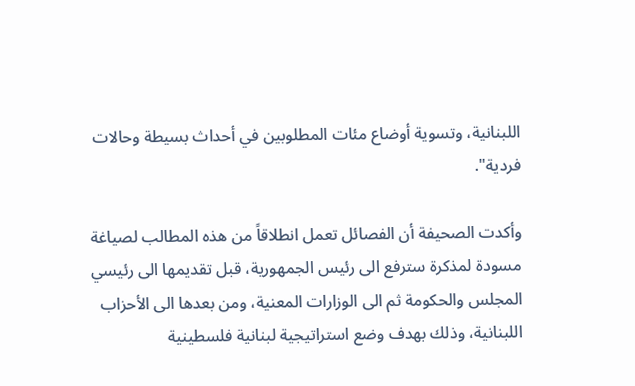اللبنانية، وتسوية أوضاع مئات المطلوبين في أحداث بسيطة وحالات فردية".

وأكدت الصحيفة أن الفصائل تعمل انطلاقاً من هذه المطالب لصياغة مسودة لمذكرة سترفع الى رئيس الجمهورية، قبل تقديمها الى رئيسي المجلس والحكومة ثم الى الوزارات المعنية، ومن بعدها الى الأحزاب اللبنانية، وذلك بهدف وضع استراتيجية لبنانية فلسطينية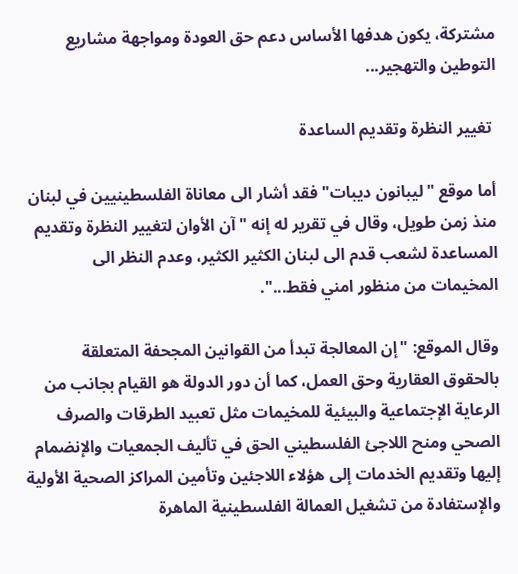مشتركة، يكون هدفها الأساس دعم حق العودة ومواجهة مشاريع التوطين والتهجير...

 تغيير النظرة وتقديم الساعدة

أما موقع "ليبانون ديبات" فقد أشار الى معاناة الفلسطينيين في لبنان منذ زمن طويل، وقال في تقرير له إنه "آن الأوان لتغيير النظرة وتقديم المساعدة لشعب قدم الى لبنان الكثير الكثير، وعدم النظر الى المخيمات من منظور امني فقط...".

وقال الموقع: "إن المعالجة تبدأ من القوانين المجحفة المتعلقة بالحقوق العقارية وحق العمل، كما أن دور الدولة هو القيام بجانب من الرعاية الإجتماعية والبيئية للمخيمات مثل تعبيد الطرقات والصرف الصحي ومنح اللاجئ الفلسطيني الحق في تأليف الجمعيات والإنضمام إليها وتقديم الخدمات إلى هؤلاء اللاجئين وتأمين المراكز الصحية الأولية والإستفادة من تشغيل العمالة الفلسطينية الماهرة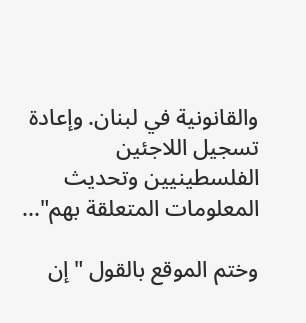والقانونية في لبنان. وإعادة تسجيل اللاجئين الفلسطينيين وتحديث المعلومات المتعلقة بهم"...

وختم الموقع بالقول "إن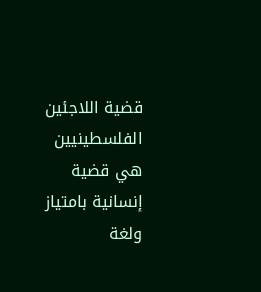قضية اللاجئين الفلسطينيين هي قضية إنسانية بامتياز ولغة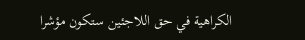الكراهية في حق اللاجئين ستكون مؤشرا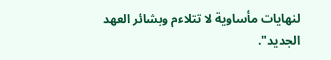لنهايات مأساوية لا تتلاءم وبشائر العهد الجديد".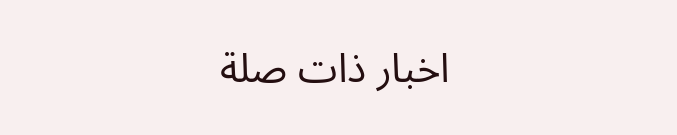اخبار ذات صلة